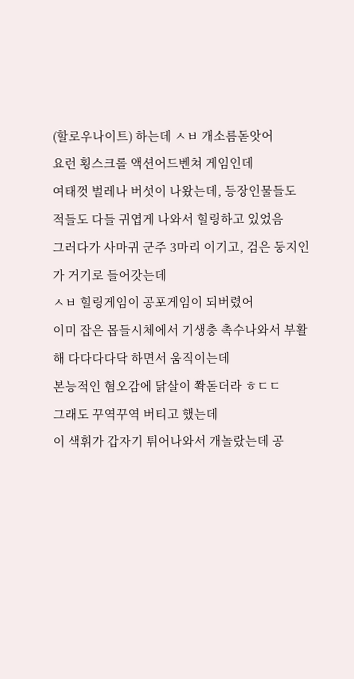(할로우나이트) 하는데 ㅅㅂ 개소름돋앗어
요런 횡스크롤 액션어드벤쳐 게임인데
여태껏 벌레나 버섯이 나왔는데, 등장인물들도 적들도 다들 귀엽게 나와서 힐링하고 있었음
그러다가 사마귀 군주 3마리 이기고, 검은 둥지인가 거기로 들어갓는데
ㅅㅂ 힐링게임이 공포게임이 되버렸어
이미 잡은 몹들시체에서 기생충 촉수나와서 부활해 다다다다닥 하면서 움직이는데
본능적인 혐오감에 닭살이 쫙돋더라 ㅎㄷㄷ
그래도 꾸역꾸역 버티고 했는데
이 색휘가 갑자기 튀어나와서 개놀랐는데 공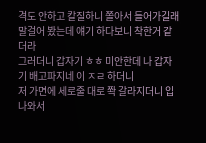격도 안하고 칼질하니 쫄아서 들어가길래
말걸어 봤는데 얘기 하다보니 착한거 같더라
그러더니 갑자기 ㅎㅎ 미안한데 나 갑자기 배고파지네 이 ㅈㄹ 하더니
저 가면에 세로줄 대로 쫙 갈라지더니 입나와서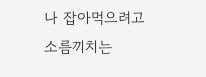나 잡아먹으려고
소름끼치는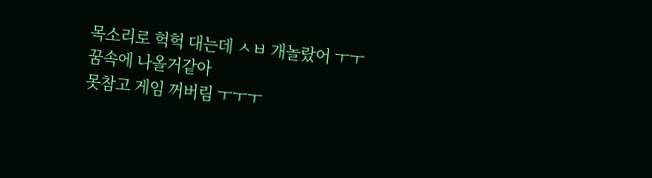목소리로 헉헉 대는데 ㅅㅂ 개놀랐어 ㅜㅜ
꿈속에 나올거같아
못참고 게임 꺼버림 ㅜㅜㅜ